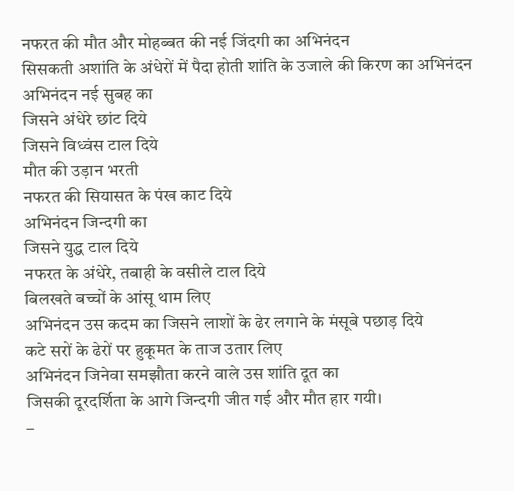नफरत की मौत और मोहब्बत की नई जिंदगी का अभिनंदन
सिसकती अशांति के अंधेरों में पैदा होती शांति के उजाले की किरण का अभिनंदन
अभिनंदन नई सुबह का
जिसने अंधेरे छांट दिये
जिसने विध्वंस टाल दिये
मौत की उड़ान भरती
नफरत की सियासत के पंख काट दिये
अभिनंदन जिन्दगी का
जिसने युद्ध टाल दिये
नफरत के अंधेरे, तबाही के वसीले टाल दिये
बिलखते बच्चों के आंसू थाम लिए
अभिनंदन उस कदम का जिसने लाशों के ढेर लगाने के मंसूबे पछाड़ दिये
कटे सरों के ढेरों पर हुकूमत के ताज उतार लिए
अभिनंदन जिनेवा समझौता करने वाले उस शांति दूत का
जिसकी दूरदर्शिता के आगे जिन्दगी जीत गई और मौत हार गयी।
–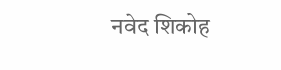नवेद शिकोह